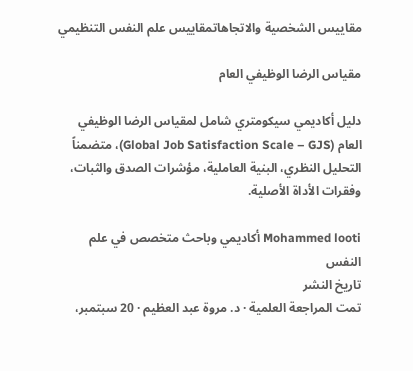مقاييس الشخصية والاتجاهاتمقاييس علم النفس التنظيمي

مقياس الرضا الوظيفي العام

دليل أكاديمي سيكومتري شامل لمقياس الرضا الوظيفي العام (Global Job Satisfaction Scale – GJS)، متضمناً التحليل النظري، البنية العاملية، مؤشرات الصدق والثبات، وفقرات الأداة الأصلية.

Mohammed looti أكاديمي وباحث متخصص في علم النفس
تاريخ النشر
تمت المراجعة العلمية · د. مروة عبد العظيم · 20 سبتمبر،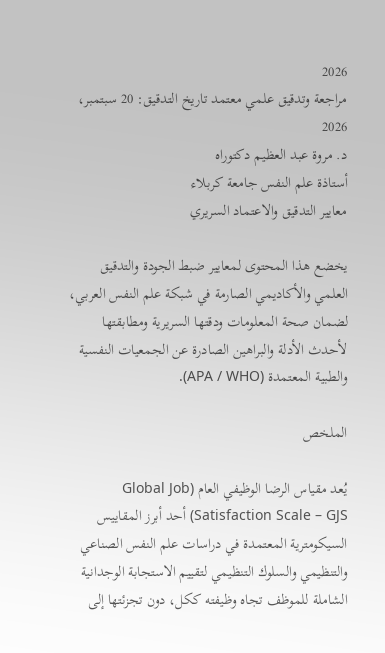2026
مراجعة وتدقيق علمي معتمد تاريخ التدقيق: 20 سبتمبر، 2026
د. مروة عبد العظيم دكتوراه
أستاذة علم النفس جامعة كربلاء
معايير التدقيق والاعتماد السريري

يخضع هذا المحتوى لمعايير ضبط الجودة والتدقيق العلمي والأكاديمي الصارمة في شبكة علم النفس العربي، لضمان صحة المعلومات ودقتها السريرية ومطابقتها لأحدث الأدلة والبراهين الصادرة عن الجمعيات النفسية والطبية المعتمدة (APA / WHO).

الملخص

يُعد مقياس الرضا الوظيفي العام (Global Job Satisfaction Scale – GJS) أحد أبرز المقاييس السيكومترية المعتمدة في دراسات علم النفس الصناعي والتنظيمي والسلوك التنظيمي لتقييم الاستجابة الوجدانية الشاملة للموظف تجاه وظيفته ككل، دون تجزئتها إلى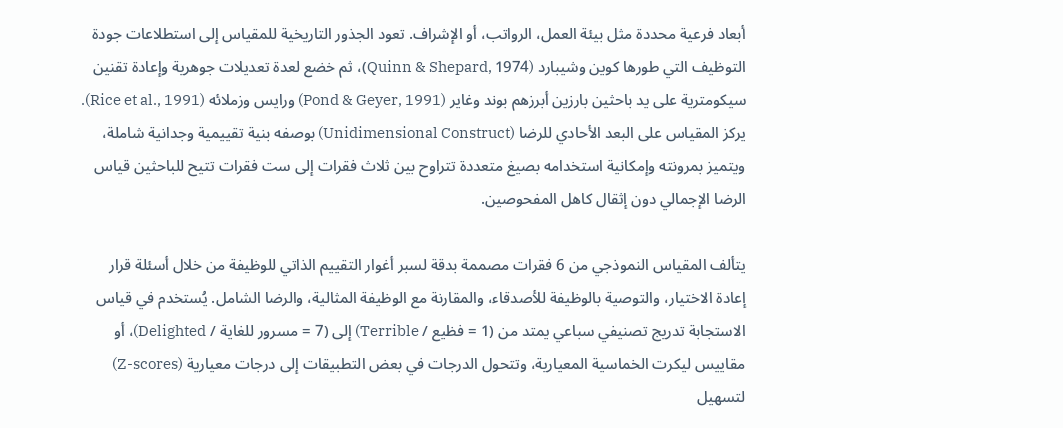أبعاد فرعية محددة مثل بيئة العمل، الرواتب، أو الإشراف. تعود الجذور التاريخية للمقياس إلى استطلاعات جودة التوظيف التي طورها كوين وشيبارد (Quinn & Shepard, 1974)، ثم خضع لعدة تعديلات جوهرية وإعادة تقنين سيكومترية على يد باحثين بارزين أبرزهم بوند وغاير (Pond & Geyer, 1991) ورايس وزملائه (Rice et al., 1991). يركز المقياس على البعد الأحادي للرضا (Unidimensional Construct) بوصفه بنية تقييمية وجدانية شاملة، ويتميز بمرونته وإمكانية استخدامه بصيغ متعددة تتراوح بين ثلاث فقرات إلى ست فقرات تتيح للباحثين قياس الرضا الإجمالي دون إثقال كاهل المفحوصين.

يتألف المقياس النموذجي من 6 فقرات مصممة بدقة لسبر أغوار التقييم الذاتي للوظيفة من خلال أسئلة قرار إعادة الاختيار، والتوصية بالوظيفة للأصدقاء، والمقارنة مع الوظيفة المثالية، والرضا الشامل. يُستخدم في قياس الاستجابة تدريج تصنيفي سباعي يمتد من (1 = فظيع / Terrible) إلى (7 = مسرور للغاية / Delighted)، أو مقاييس ليكرت الخماسية المعيارية، وتتحول الدرجات في بعض التطبيقات إلى درجات معيارية (Z-scores) لتسهيل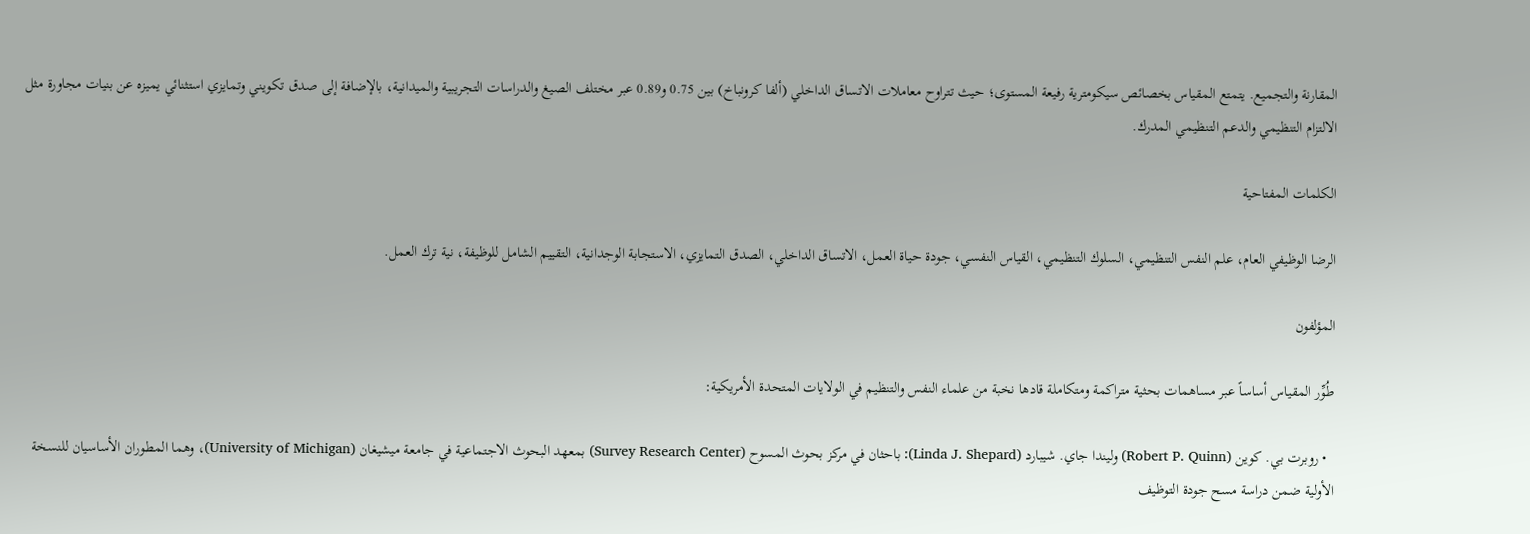المقارنة والتجميع. يتمتع المقياس بخصائص سيكومترية رفيعة المستوى؛ حيث تتراوح معاملات الاتساق الداخلي (ألفا كرونباخ) بين 0.75 و0.89 عبر مختلف الصيغ والدراسات التجريبية والميدانية، بالإضافة إلى صدق تكويني وتمايزي استثنائي يميزه عن بنيات مجاورة مثل الالتزام التنظيمي والدعم التنظيمي المدرك.

الكلمات المفتاحية

الرضا الوظيفي العام، علم النفس التنظيمي، السلوك التنظيمي، القياس النفسي، جودة حياة العمل، الاتساق الداخلي، الصدق التمايزي، الاستجابة الوجدانية، التقييم الشامل للوظيفة، نية ترك العمل.

المؤلفون

طُوِّر المقياس أساساً عبر مساهمات بحثية متراكمة ومتكاملة قادها نخبة من علماء النفس والتنظيم في الولايات المتحدة الأمريكية:

  • روبرت بي. كوين (Robert P. Quinn) وليندا جاي. شيبارد (Linda J. Shepard): باحثان في مركز بحوث المسوح (Survey Research Center) بمعهد البحوث الاجتماعية في جامعة ميشيغان (University of Michigan)، وهما المطوران الأساسيان للنسخة الأولية ضمن دراسة مسح جودة التوظيف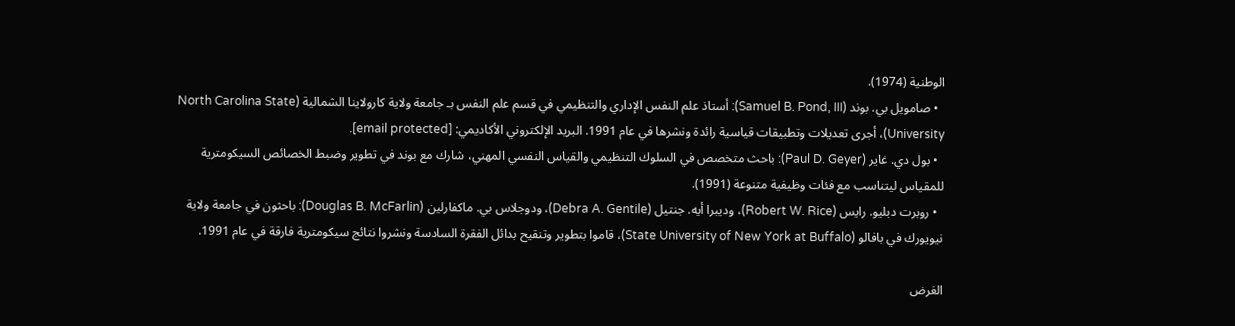الوطنية (1974).
  • صامويل بي. بوند (Samuel B. Pond, III): أستاذ علم النفس الإداري والتنظيمي في قسم علم النفس بـ جامعة ولاية كارولاينا الشمالية (North Carolina State University)، أجرى تعديلات وتطبيقات قياسية رائدة ونشرها في عام 1991. البريد الإلكتروني الأكاديمي: [email protected].
  • بول دي. غاير (Paul D. Geyer): باحث متخصص في السلوك التنظيمي والقياس النفسي المهني، شارك مع بوند في تطوير وضبط الخصائص السيكومترية للمقياس ليتناسب مع فئات وظيفية متنوعة (1991).
  • روبرت دبليو. رايس (Robert W. Rice)، وديبرا أيه. جنتيل (Debra A. Gentile)، ودوجلاس بي. ماكفارلين (Douglas B. McFarlin): باحثون في جامعة ولاية نيويورك في بافالو (State University of New York at Buffalo)، قاموا بتطوير وتنقيح بدائل الفقرة السادسة ونشروا نتائج سيكومترية فارقة في عام 1991.

الغرض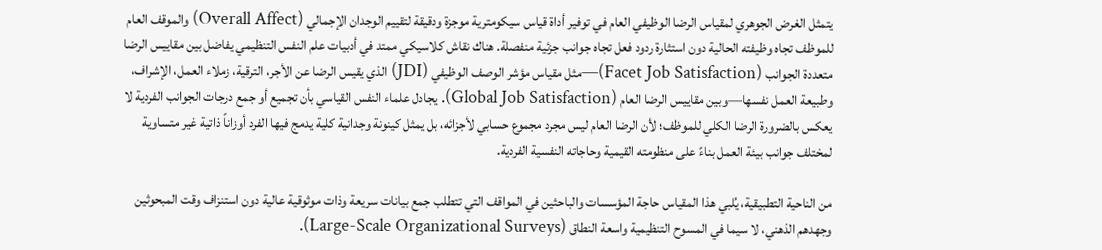يتمثل الغرض الجوهري لمقياس الرضا الوظيفي العام في توفير أداة قياس سيكومترية موجزة ودقيقة لتقييم الوجدان الإجمالي (Overall Affect) والموقف العام للموظف تجاه وظيفته الحالية دون استثارة ردود فعل تجاه جوانب جزئية منفصلة. هناك نقاش كلاسيكي ممتد في أدبيات علم النفس التنظيمي يفاضل بين مقاييس الرضا متعددة الجوانب (Facet Job Satisfaction)—مثل مقياس مؤشر الوصف الوظيفي (JDI) الذي يقيس الرضا عن الأجر، الترقية، زملاء العمل، الإشراف، وطبيعة العمل نفسها—وبين مقاييس الرضا العام (Global Job Satisfaction). يجادل علماء النفس القياسي بأن تجميع أو جمع درجات الجوانب الفردية لا يعكس بالضرورة الرضا الكلي للموظف؛ لأن الرضا العام ليس مجرد مجموع حسابي لأجزائه، بل يمثل كينونة وجدانية كلية يدمج فيها الفرد أوزاناً ذاتية غير متساوية لمختلف جوانب بيئة العمل بناءً على منظومته القيمية وحاجاته النفسية الفردية.

من الناحية التطبيقية، يُلبي هذا المقياس حاجة المؤسسات والباحثين في المواقف التي تتطلب جمع بيانات سريعة وذات موثوقية عالية دون استنزاف وقت المبحوثين وجهدهم الذهني، لا سيما في المسوح التنظيمية واسعة النطاق (Large-Scale Organizational Surveys).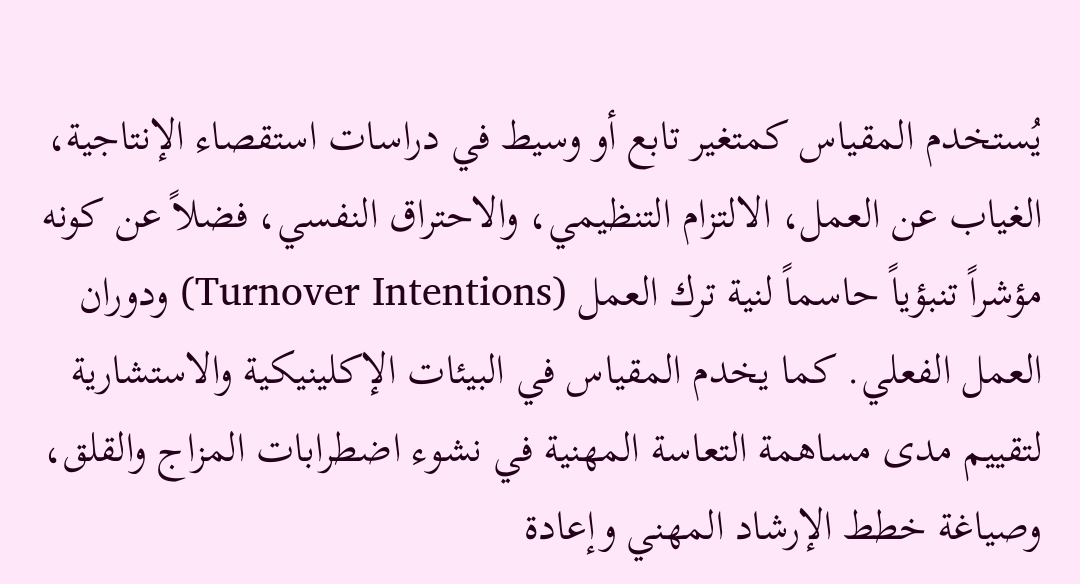يُستخدم المقياس كمتغير تابع أو وسيط في دراسات استقصاء الإنتاجية، الغياب عن العمل، الالتزام التنظيمي، والاحتراق النفسي، فضلاً عن كونه مؤشراً تنبؤياً حاسماً لنية ترك العمل (Turnover Intentions) ودوران العمل الفعلي. كما يخدم المقياس في البيئات الإكلينيكية والاستشارية لتقييم مدى مساهمة التعاسة المهنية في نشوء اضطرابات المزاج والقلق، وصياغة خطط الإرشاد المهني وإعادة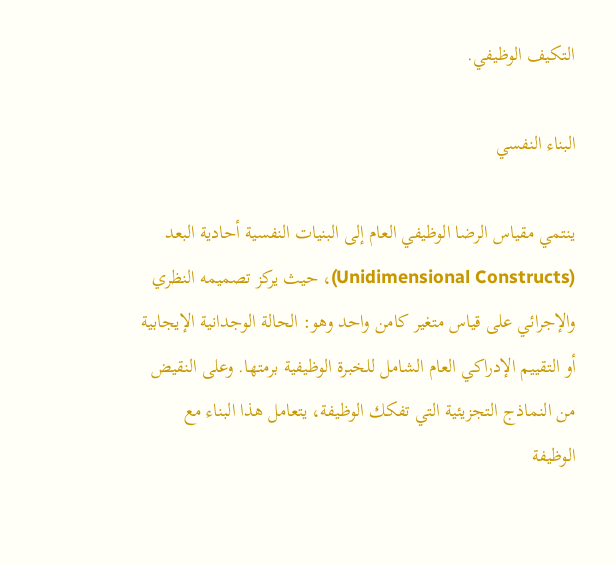التكيف الوظيفي.

البناء النفسي

ينتمي مقياس الرضا الوظيفي العام إلى البنيات النفسية أحادية البعد (Unidimensional Constructs)، حيث يركز تصميمه النظري والإجرائي على قياس متغير كامن واحد وهو: الحالة الوجدانية الإيجابية أو التقييم الإدراكي العام الشامل للخبرة الوظيفية برمتها. وعلى النقيض من النماذج التجزيئية التي تفكك الوظيفة، يتعامل هذا البناء مع الوظيفة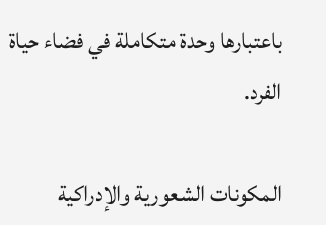باعتبارها وحدة متكاملة في فضاء حياة الفرد.

المكونات الشعورية والإدراكية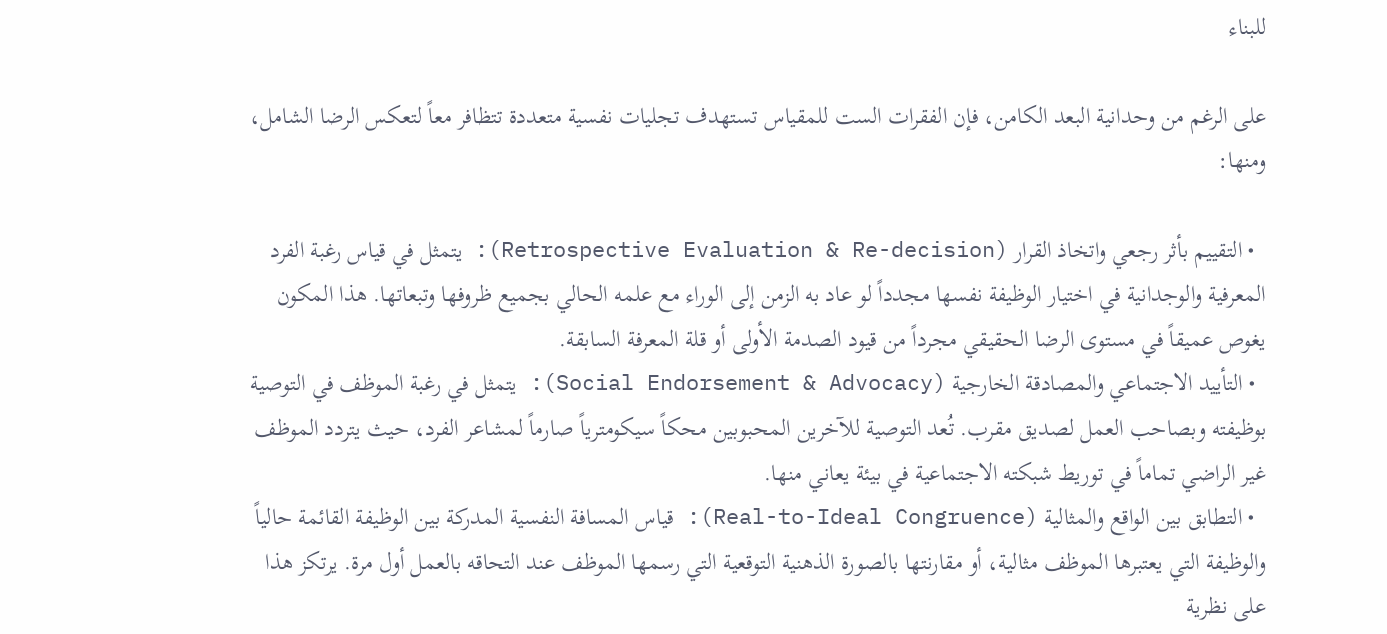للبناء

على الرغم من وحدانية البعد الكامن، فإن الفقرات الست للمقياس تستهدف تجليات نفسية متعددة تتظافر معاً لتعكس الرضا الشامل، ومنها:

  • التقييم بأثر رجعي واتخاذ القرار (Retrospective Evaluation & Re-decision): يتمثل في قياس رغبة الفرد المعرفية والوجدانية في اختيار الوظيفة نفسها مجدداً لو عاد به الزمن إلى الوراء مع علمه الحالي بجميع ظروفها وتبعاتها. هذا المكون يغوص عميقاً في مستوى الرضا الحقيقي مجرداً من قيود الصدمة الأولى أو قلة المعرفة السابقة.
  • التأييد الاجتماعي والمصادقة الخارجية (Social Endorsement & Advocacy): يتمثل في رغبة الموظف في التوصية بوظيفته وبصاحب العمل لصديق مقرب. تُعد التوصية للآخرين المحبوبين محكاً سيكومترياً صارماً لمشاعر الفرد، حيث يتردد الموظف غير الراضي تماماً في توريط شبكته الاجتماعية في بيئة يعاني منها.
  • التطابق بين الواقع والمثالية (Real-to-Ideal Congruence): قياس المسافة النفسية المدركة بين الوظيفة القائمة حالياً والوظيفة التي يعتبرها الموظف مثالية، أو مقارنتها بالصورة الذهنية التوقعية التي رسمها الموظف عند التحاقه بالعمل أول مرة. يرتكز هذا على نظرية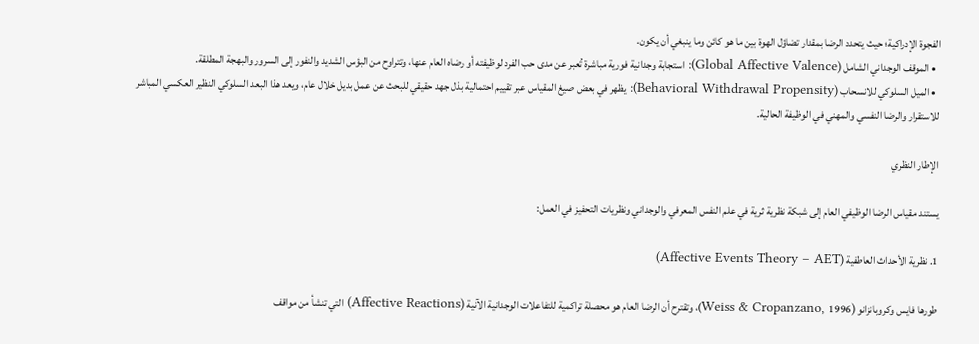الفجوة الإدراكية؛ حيث يتحدد الرضا بمقدار تضاؤل الهوة بين ما هو كائن وما ينبغي أن يكون.
  • الموقف الوجداني الشامل (Global Affective Valence): استجابة وجدانية فورية مباشرة تُعبر عن مدى حب الفرد لوظيفته أو رضاه العام عنها، وتتراوح من البؤس الشديد والنفور إلى السرور والبهجة المطلقة.
  • الميل السلوكي للانسحاب (Behavioral Withdrawal Propensity): يظهر في بعض صيغ المقياس عبر تقييم احتمالية بذل جهد حقيقي للبحث عن عمل بديل خلال عام، ويعد هذا البعد السلوكي النظير العكسي المباشر للاستقرار والرضا النفسي والمهني في الوظيفة الحالية.

الإطار النظري

يستند مقياس الرضا الوظيفي العام إلى شبكة نظرية ثرية في علم النفس المعرفي والوجداني ونظريات التحفيز في العمل:

1. نظرية الأحداث العاطفية (Affective Events Theory – AET)

طورها فايس وكروبانزانو (Weiss & Cropanzano, 1996)، وتقترح أن الرضا العام هو محصلة تراكمية للتفاعلات الوجدانية الآنية (Affective Reactions) التي تنشأ من مواقف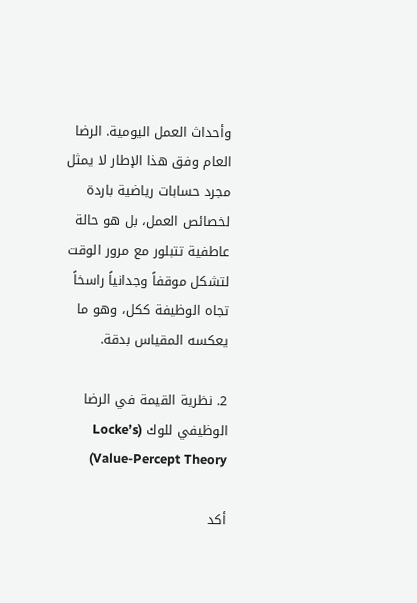وأحداث العمل اليومية. الرضا العام وفق هذا الإطار لا يمثل مجرد حسابات رياضية باردة لخصائص العمل، بل هو حالة عاطفية تتبلور مع مرور الوقت لتشكل موقفاً وجدانياً راسخاً تجاه الوظيفة ككل، وهو ما يعكسه المقياس بدقة.

2. نظرية القيمة في الرضا الوظيفي للوك (Locke’s Value-Percept Theory)

أكد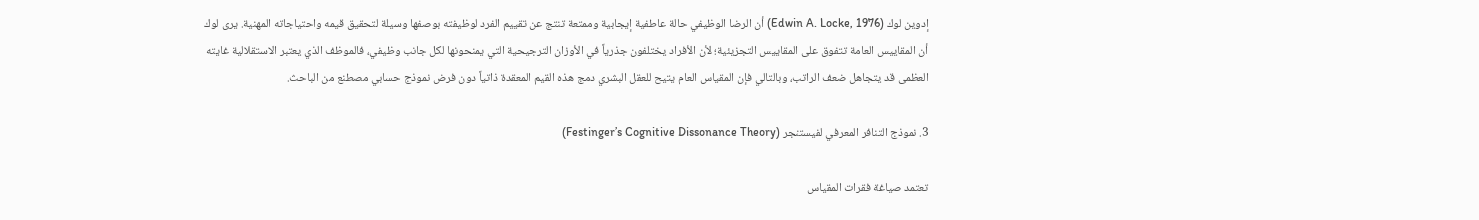إدوين لوك (Edwin A. Locke, 1976) أن الرضا الوظيفي حالة عاطفية إيجابية وممتعة تنتج عن تقييم الفرد لوظيفته بوصفها وسيلة لتحقيق قيمه واحتياجاته المهنية. يرى لوك أن المقاييس العامة تتفوق على المقاييس التجزيئية؛ لأن الأفراد يختلفون جذرياً في الأوزان الترجيحية التي يمنحونها لكل جانب وظيفي، فالموظف الذي يعتبر الاستقلالية غايته العظمى قد يتجاهل ضعف الراتب، وبالتالي فإن المقياس العام يتيح للعقل البشري دمج هذه القيم المعقدة ذاتياً دون فرض نموذج حسابي مصطنع من الباحث.

3. نموذج التنافر المعرفي لفيستنجر (Festinger’s Cognitive Dissonance Theory)

تعتمد صياغة فقرات المقياس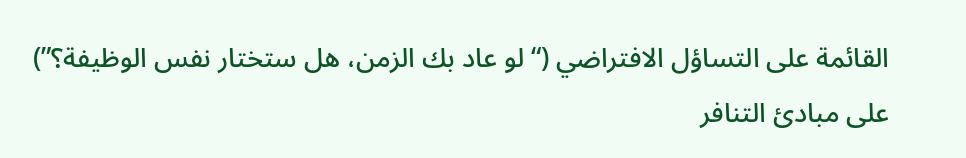القائمة على التساؤل الافتراضي (“لو عاد بك الزمن، هل ستختار نفس الوظيفة؟”) على مبادئ التنافر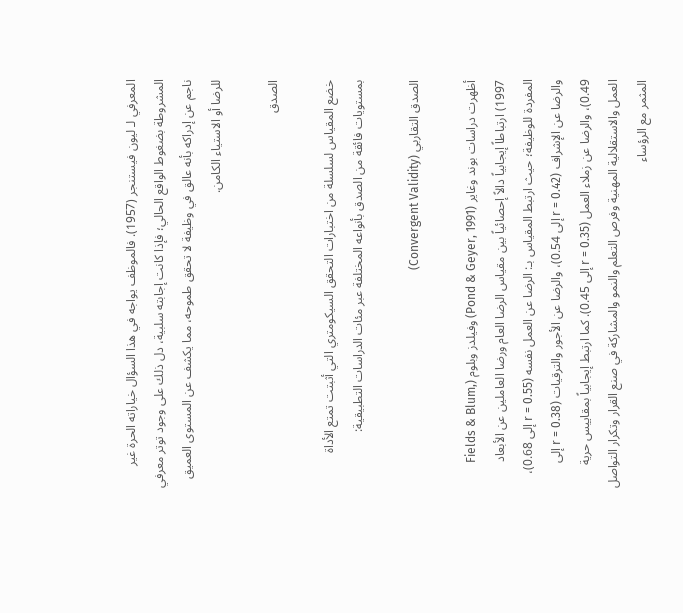المعرفي لـ ليون فيستنجر (1957). فالموظف يواجه في هذا السؤال خياراته الحرة غير المشروطة بضغوط الواقع الحالي؛ فإذا كانت إجابته سلبية، دل ذلك على وجود توتر معرفي ناجم عن إدراكه بأنه عالق في وظيفة لا تحقق طموحه، مما يكشف عن المستوى العميق للرضا أو الاستياء الكامن.

الصدق

خضع المقياس لسلسلة من اختبارات التحقق السيكومتري التي أثبتت تمتع الأداة بمستويات فائقة من الصدق بأنواعه المختلفة عبر مئات الدراسات التطبيقية:

الصدق التقاربي (Convergent Validity)

أظهرت دراسات بوند وغاير (Pond & Geyer, 1991) وفيلدز وبلوم (Fields & Blum, 1997) ارتباطاً إيجابياً دالاً إحصائياً بين مقياس الرضا العام ورضا العاملين عن الأبعاد المفردة للوظيفة؛ حيث ارتبط المقياس بـ: الرضا عن العمل نفسه (r = 0.55 إلى 0.68)، والرضا عن الإشراف (r = 0.42 إلى 0.54)، والرضا عن الأجور والترقيات (r = 0.38 إلى 0.49)، والرضا عن زملاء العمل (r = 0.35 إلى 0.45). كما ارتبط إيجابياً بمقاييس حرية العمل والاستقلالية المهنية وفرص التعلم والنمو والمشاركة في صنع القرار وتكرار التواصل المثمر مع الرؤساء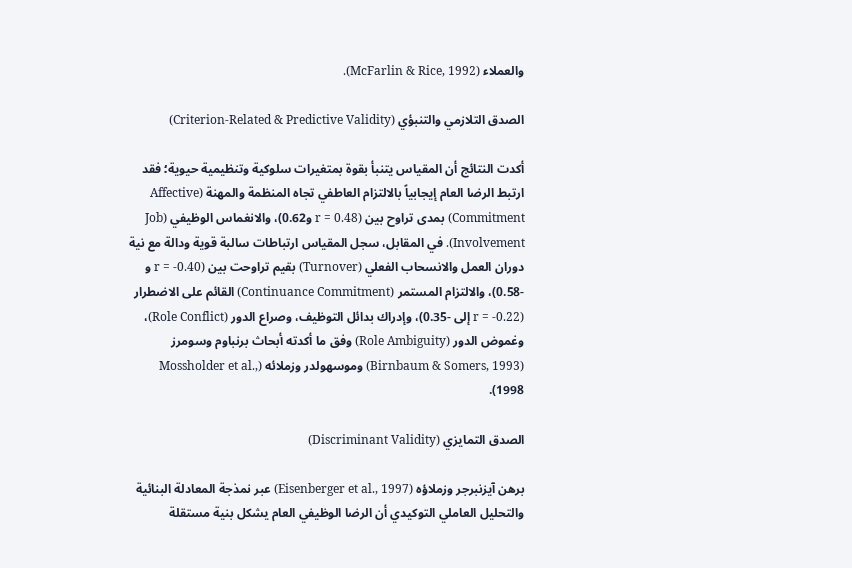والعملاء (McFarlin & Rice, 1992).

الصدق التلازمي والتنبؤي (Criterion-Related & Predictive Validity)

أكدت النتائج أن المقياس يتنبأ بقوة بمتغيرات سلوكية وتنظيمية حيوية؛ فقد ارتبط الرضا العام إيجابياً بالالتزام العاطفي تجاه المنظمة والمهنة (Affective Commitment) بمدى تراوح بين (r = 0.48 و0.62)، والانغماس الوظيفي (Job Involvement). في المقابل، سجل المقياس ارتباطات سالبة قوية ودالة مع نية دوران العمل والانسحاب الفعلي (Turnover) بقيم تراوحت بين (r = -0.40 و -0.58)، والالتزام المستمر (Continuance Commitment) القائم على الاضطرار (r = -0.22 إلى -0.35)، وإدراك بدائل التوظيف، وصراع الدور (Role Conflict)، وغموض الدور (Role Ambiguity) وفق ما أكدته أبحاث برنباوم وسومرز (Birnbaum & Somers, 1993) وموسهولدر وزملائه (Mossholder et al., 1998).

الصدق التمايزي (Discriminant Validity)

برهن آيزنبرجر وزملاؤه (Eisenberger et al., 1997) عبر نمذجة المعادلة البنائية والتحليل العاملي التوكيدي أن الرضا الوظيفي العام يشكل بنية مستقلة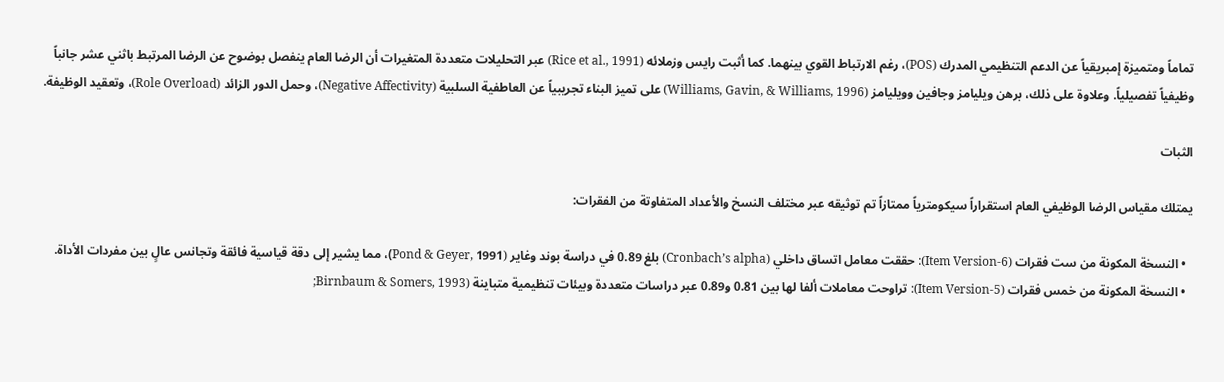تماماً ومتميزة إمبريقياً عن الدعم التنظيمي المدرك (POS)، رغم الارتباط القوي بينهما. كما أثبت رايس وزملائه (Rice et al., 1991) عبر التحليلات متعددة المتغيرات أن الرضا العام ينفصل بوضوح عن الرضا المرتبط باثني عشر جانباً وظيفياً تفصيلياً. وعلاوة على ذلك، برهن ويليامز وجافين وويليامز (Williams, Gavin, & Williams, 1996) على تميز البناء تجريبياً عن العاطفية السلبية (Negative Affectivity)، وحمل الدور الزائد (Role Overload)، وتعقيد الوظيفة.

الثبات

يمتلك مقياس الرضا الوظيفي العام استقراراً سيكومترياً ممتازاً تم توثيقه عبر مختلف النسخ والأعداد المتفاوتة من الفقرات:

  • النسخة المكونة من ست فقرات (6-Item Version): حققت معامل اتساق داخلي (Cronbach’s alpha) بلغ 0.89 في دراسة بوند وغاير (Pond & Geyer, 1991)، مما يشير إلى دقة قياسية فائقة وتجانس عالٍ بين مفردات الأداة.
  • النسخة المكونة من خمس فقرات (5-Item Version): تراوحت معاملات ألفا لها بين 0.81 و0.89 عبر دراسات متعددة وبيئات تنظيمية متباينة (Birnbaum & Somers, 1993;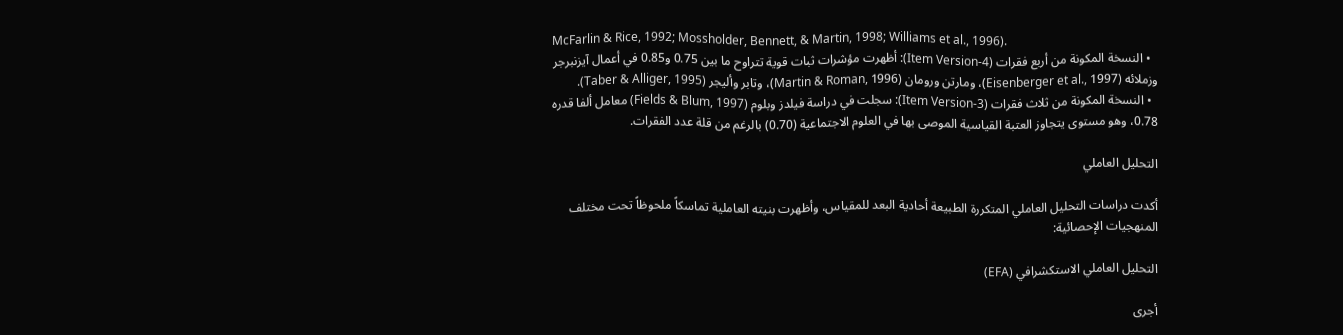McFarlin & Rice, 1992; Mossholder, Bennett, & Martin, 1998; Williams et al., 1996).
  • النسخة المكونة من أربع فقرات (4-Item Version): أظهرت مؤشرات ثبات قوية تتراوح ما بين 0.75 و0.85 في أعمال آيزنبرجر وزملائه (Eisenberger et al., 1997)، ومارتن ورومان (Martin & Roman, 1996)، وتابر وأليجر (Taber & Alliger, 1995).
  • النسخة المكونة من ثلاث فقرات (3-Item Version): سجلت في دراسة فيلدز وبلوم (Fields & Blum, 1997) معامل ألفا قدره 0.78، وهو مستوى يتجاوز العتبة القياسية الموصى بها في العلوم الاجتماعية (0.70) بالرغم من قلة عدد الفقرات.

التحليل العاملي

أكدت دراسات التحليل العاملي المتكررة الطبيعة أحادية البعد للمقياس، وأظهرت بنيته العاملية تماسكاً ملحوظاً تحت مختلف المنهجيات الإحصائية:

التحليل العاملي الاستكشرافي (EFA)

أجرى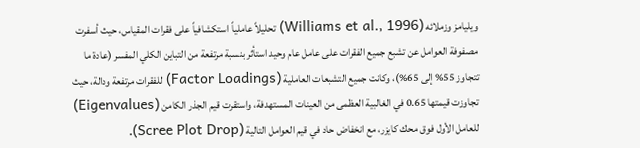ويليامز وزملائه (Williams et al., 1996) تحليلاً عاملياً استكشافياً على فقرات المقياس، حيث أسفرت مصفوفة العوامل عن تشبع جميع الفقرات على عامل عام وحيد استأثر بنسبة مرتفعة من التباين الكلي المفسر (عادة ما تتجاوز 55% إلى 65%)، وكانت جميع التشبعات العاملية (Factor Loadings) للفقرات مرتفعة ودالة، حيث تجاوزت قيمتها 0.65 في الغالبية العظمى من العينات المستهدفة، واستقرت قيم الجذر الكامن (Eigenvalues) للعامل الأول فوق محك كايزر، مع انخفاض حاد في قيم العوامل التالية (Scree Plot Drop).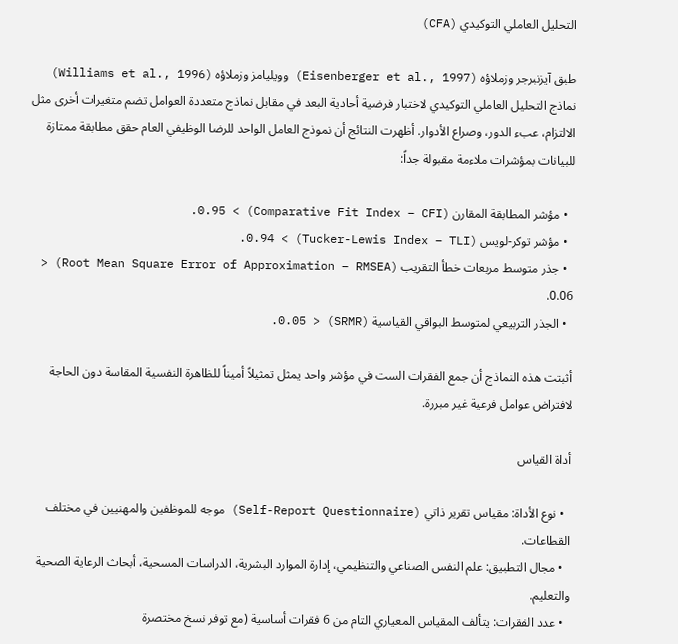التحليل العاملي التوكيدي (CFA)

طبق آيزنبرجر وزملاؤه (Eisenberger et al., 1997) وويليامز وزملاؤه (Williams et al., 1996) نماذج التحليل العاملي التوكيدي لاختبار فرضية أحادية البعد في مقابل نماذج متعددة العوامل تضم متغيرات أخرى مثل الالتزام، عبء الدور، وصراع الأدوار. أظهرت النتائج أن نموذج العامل الواحد للرضا الوظيفي العام حقق مطابقة ممتازة للبيانات بمؤشرات ملاءمة مقبولة جداً:

  • مؤشر المطابقة المقارن (Comparative Fit Index – CFI) > 0.95.
  • مؤشر توكر-لويس (Tucker-Lewis Index – TLI) > 0.94.
  • جذر متوسط مربعات خطأ التقريب (Root Mean Square Error of Approximation – RMSEA) < 0.06.
  • الجذر التربيعي لمتوسط البواقي القياسية (SRMR) < 0.05.

أثبتت هذه النماذج أن جمع الفقرات الست في مؤشر واحد يمثل تمثيلاً أميناً للظاهرة النفسية المقاسة دون الحاجة لافتراض عوامل فرعية غير مبررة.

أداة القياس

  • نوع الأداة: مقياس تقرير ذاتي (Self-Report Questionnaire) موجه للموظفين والمهنيين في مختلف القطاعات.
  • مجال التطبيق: علم النفس الصناعي والتنظيمي، إدارة الموارد البشرية، الدراسات المسحية، أبحاث الرعاية الصحية والتعليم.
  • عدد الفقرات: يتألف المقياس المعياري التام من 6 فقرات أساسية (مع توفر نسخ مختصرة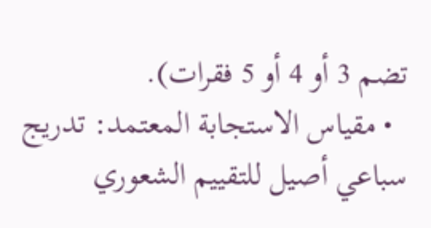تضم 3 أو 4 أو 5 فقرات).
  • مقياس الاستجابة المعتمد: تدريج سباعي أصيل للتقييم الشعوري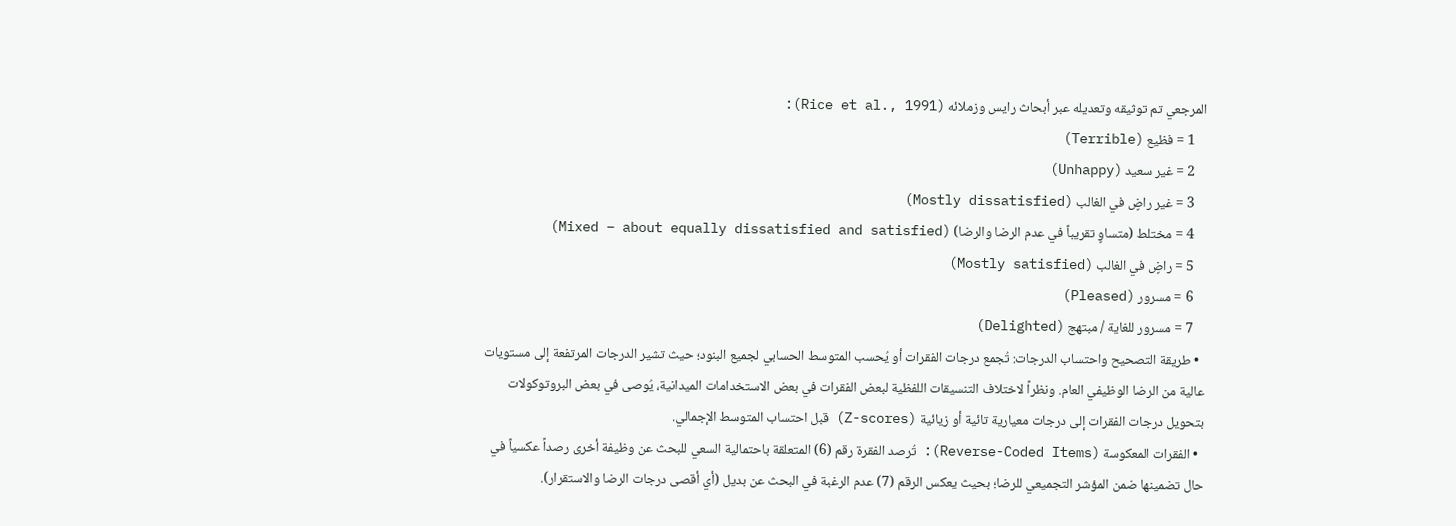المرجعي تم توثيقه وتعديله عبر أبحاث رايس وزملائه (Rice et al., 1991):
    1 = فظيع (Terrible)
    2 = غير سعيد (Unhappy)
    3 = غير راضٍ في الغالب (Mostly dissatisfied)
    4 = مختلط (متساوٍ تقريباً في عدم الرضا والرضا) (Mixed – about equally dissatisfied and satisfied)
    5 = راضٍ في الغالب (Mostly satisfied)
    6 = مسرور (Pleased)
    7 = مسرور للغاية / مبتهج (Delighted)
  • طريقة التصحيح واحتساب الدرجات: تُجمع درجات الفقرات أو يُحسب المتوسط الحسابي لجميع البنود؛ حيث تشير الدرجات المرتفعة إلى مستويات عالية من الرضا الوظيفي العام. ونظراً لاختلاف التنسيقات اللفظية لبعض الفقرات في بعض الاستخدامات الميدانية، يُوصى في بعض البروتوكولات بتحويل درجات الفقرات إلى درجات معيارية تائية أو زيائية (Z-scores) قبل احتساب المتوسط الإجمالي.
  • الفقرات المعكوسة (Reverse-Coded Items): تُرصد الفقرة رقم (6) المتعلقة باحتمالية السعي للبحث عن وظيفة أخرى رصداً عكسياً في حال تضمينها ضمن المؤشر التجميعي للرضا؛ بحيث يعكس الرقم (7) عدم الرغبة في البحث عن بديل (أي أقصى درجات الرضا والاستقرار).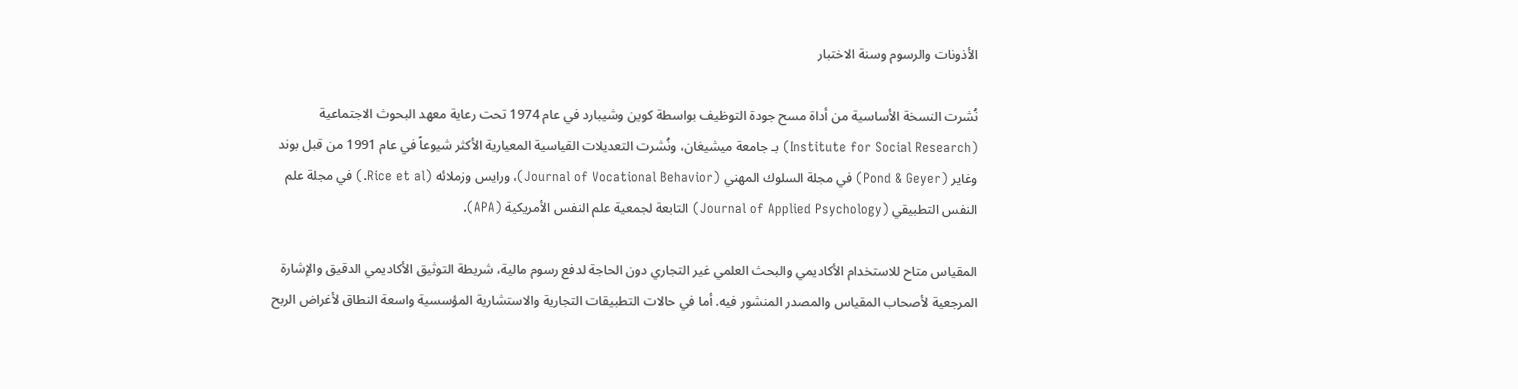الأذونات والرسوم وسنة الاختبار

نُشرت النسخة الأساسية من أداة مسح جودة التوظيف بواسطة كوين وشيبارد في عام 1974 تحت رعاية معهد البحوث الاجتماعية (Institute for Social Research) بـ جامعة ميشيغان، ونُشرت التعديلات القياسية المعيارية الأكثر شيوعاً في عام 1991 من قبل بوند وغاير (Pond & Geyer) في مجلة السلوك المهني (Journal of Vocational Behavior)، ورايس وزملائه (Rice et al.) في مجلة علم النفس التطبيقي (Journal of Applied Psychology) التابعة لجمعية علم النفس الأمريكية (APA).

المقياس متاح للاستخدام الأكاديمي والبحث العلمي غير التجاري دون الحاجة لدفع رسوم مالية، شريطة التوثيق الأكاديمي الدقيق والإشارة المرجعية لأصحاب المقياس والمصدر المنشور فيه. أما في حالات التطبيقات التجارية والاستشارية المؤسسية واسعة النطاق لأغراض الربح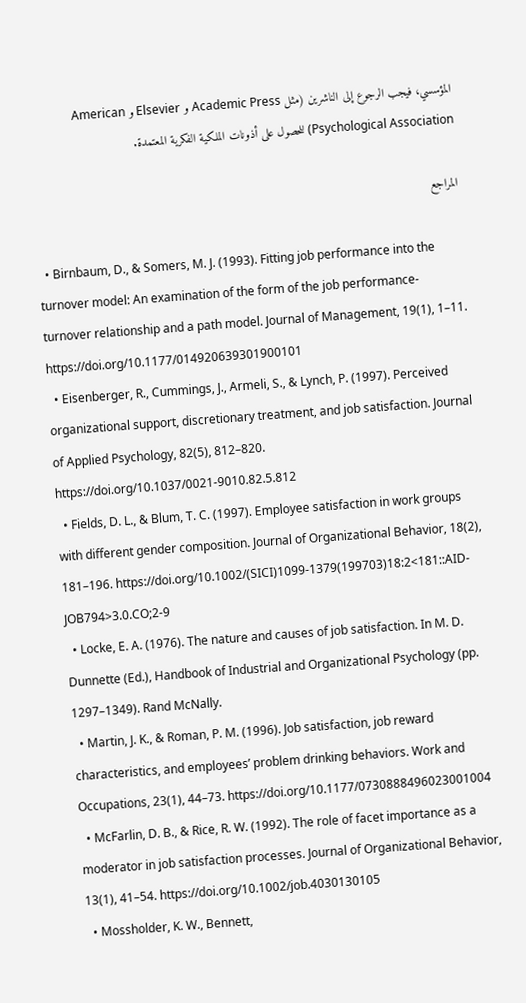المؤسسي، فيجب الرجوع إلى الناشرين (مثل Academic Press و Elsevier و American Psychological Association) للحصول على أذونات الملكية الفكرية المعتمدة.

المراجع

  • Birnbaum, D., & Somers, M. J. (1993). Fitting job performance into the turnover model: An examination of the form of the job performance-turnover relationship and a path model. Journal of Management, 19(1), 1–11. https://doi.org/10.1177/014920639301900101
  • Eisenberger, R., Cummings, J., Armeli, S., & Lynch, P. (1997). Perceived organizational support, discretionary treatment, and job satisfaction. Journal of Applied Psychology, 82(5), 812–820. https://doi.org/10.1037/0021-9010.82.5.812
  • Fields, D. L., & Blum, T. C. (1997). Employee satisfaction in work groups with different gender composition. Journal of Organizational Behavior, 18(2), 181–196. https://doi.org/10.1002/(SICI)1099-1379(199703)18:2<181::AID-JOB794>3.0.CO;2-9
  • Locke, E. A. (1976). The nature and causes of job satisfaction. In M. D. Dunnette (Ed.), Handbook of Industrial and Organizational Psychology (pp. 1297–1349). Rand McNally.
  • Martin, J. K., & Roman, P. M. (1996). Job satisfaction, job reward characteristics, and employees’ problem drinking behaviors. Work and Occupations, 23(1), 44–73. https://doi.org/10.1177/0730888496023001004
  • McFarlin, D. B., & Rice, R. W. (1992). The role of facet importance as a moderator in job satisfaction processes. Journal of Organizational Behavior, 13(1), 41–54. https://doi.org/10.1002/job.4030130105
  • Mossholder, K. W., Bennett,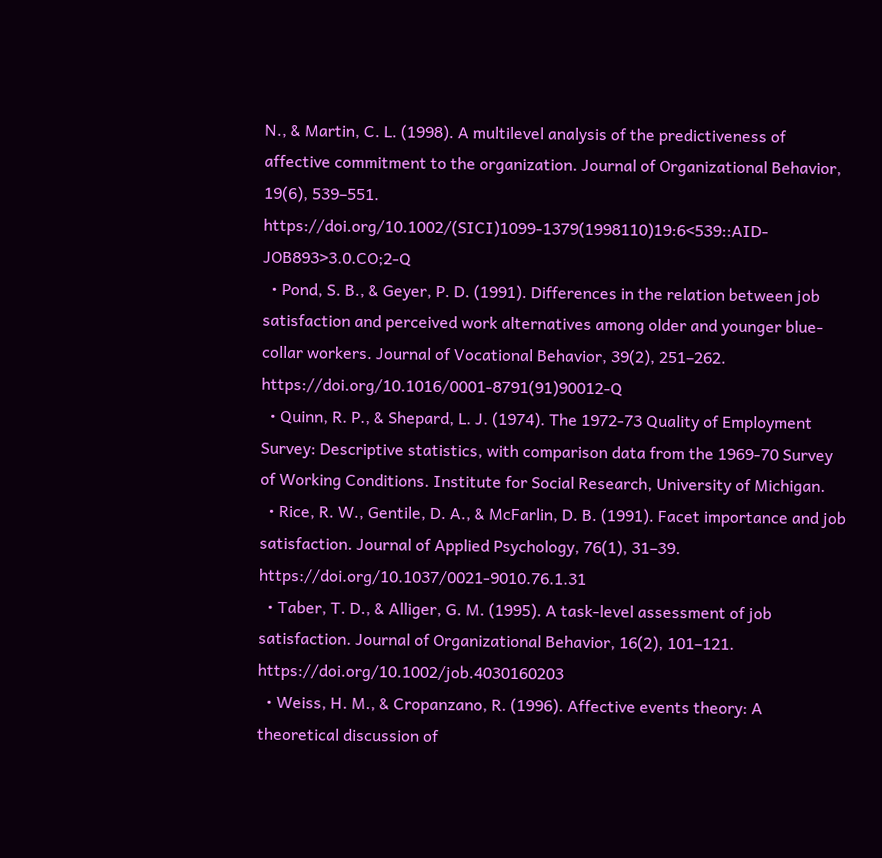N., & Martin, C. L. (1998). A multilevel analysis of the predictiveness of affective commitment to the organization. Journal of Organizational Behavior, 19(6), 539–551. https://doi.org/10.1002/(SICI)1099-1379(1998110)19:6<539::AID-JOB893>3.0.CO;2-Q
  • Pond, S. B., & Geyer, P. D. (1991). Differences in the relation between job satisfaction and perceived work alternatives among older and younger blue-collar workers. Journal of Vocational Behavior, 39(2), 251–262. https://doi.org/10.1016/0001-8791(91)90012-Q
  • Quinn, R. P., & Shepard, L. J. (1974). The 1972-73 Quality of Employment Survey: Descriptive statistics, with comparison data from the 1969-70 Survey of Working Conditions. Institute for Social Research, University of Michigan.
  • Rice, R. W., Gentile, D. A., & McFarlin, D. B. (1991). Facet importance and job satisfaction. Journal of Applied Psychology, 76(1), 31–39. https://doi.org/10.1037/0021-9010.76.1.31
  • Taber, T. D., & Alliger, G. M. (1995). A task-level assessment of job satisfaction. Journal of Organizational Behavior, 16(2), 101–121. https://doi.org/10.1002/job.4030160203
  • Weiss, H. M., & Cropanzano, R. (1996). Affective events theory: A theoretical discussion of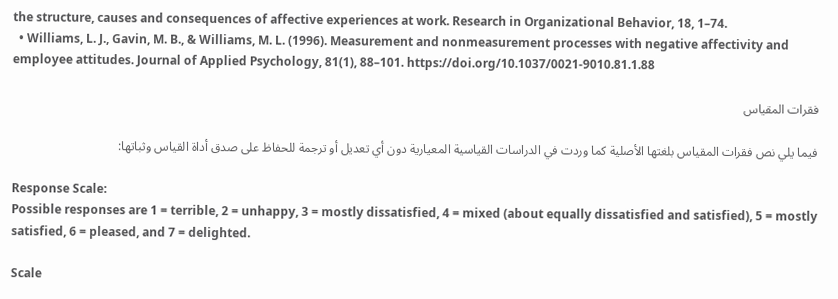the structure, causes and consequences of affective experiences at work. Research in Organizational Behavior, 18, 1–74.
  • Williams, L. J., Gavin, M. B., & Williams, M. L. (1996). Measurement and nonmeasurement processes with negative affectivity and employee attitudes. Journal of Applied Psychology, 81(1), 88–101. https://doi.org/10.1037/0021-9010.81.1.88

فقرات المقياس

فيما يلي نص فقرات المقياس بلغتها الأصلية كما وردت في الدراسات القياسية المعيارية دون أي تعديل أو ترجمة للحفاظ على صدق أداة القياس وثباتها:

Response Scale:
Possible responses are 1 = terrible, 2 = unhappy, 3 = mostly dissatisfied, 4 = mixed (about equally dissatisfied and satisfied), 5 = mostly satisfied, 6 = pleased, and 7 = delighted.

Scale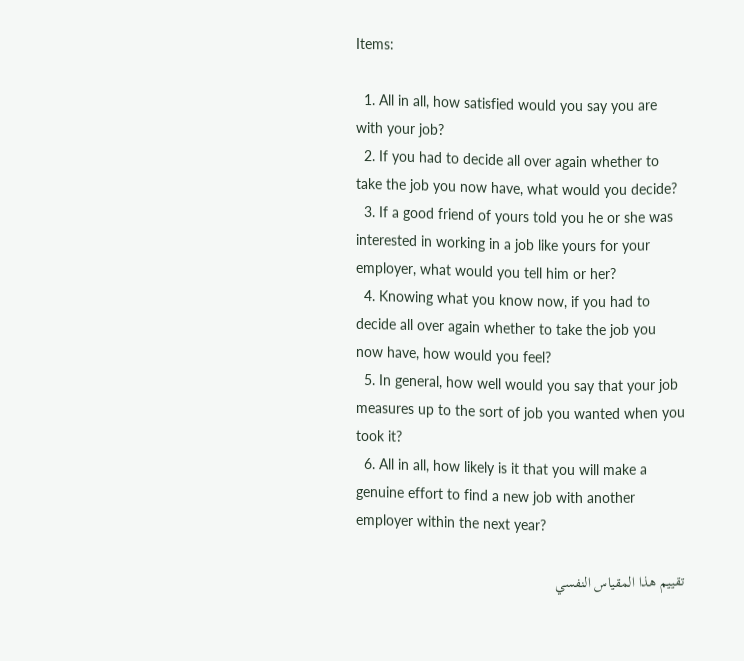Items:

  1. All in all, how satisfied would you say you are with your job?
  2. If you had to decide all over again whether to take the job you now have, what would you decide?
  3. If a good friend of yours told you he or she was interested in working in a job like yours for your employer, what would you tell him or her?
  4. Knowing what you know now, if you had to decide all over again whether to take the job you now have, how would you feel?
  5. In general, how well would you say that your job measures up to the sort of job you wanted when you took it?
  6. All in all, how likely is it that you will make a genuine effort to find a new job with another employer within the next year?

تقييم هذا المقياس النفسي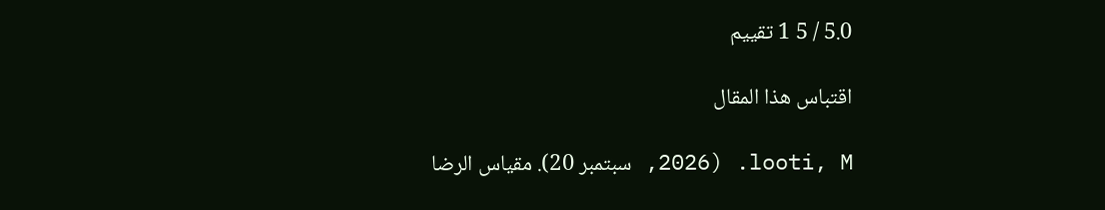5.0 / 5 1 تقييم

اقتباس هذا المقال

looti, M. (2026, سبتمبر 20). مقياس الرضا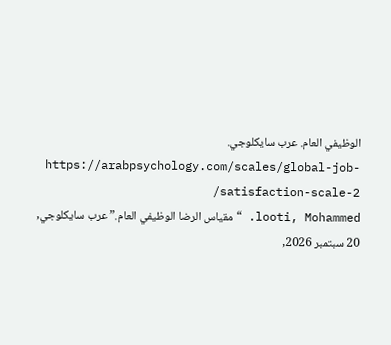الوظيفي العام. عرب سايكلوجي. https://arabpsychology.com/scales/global-job-satisfaction-scale-2/
looti, Mohammed. “مقياس الرضا الوظيفي العام.” عرب سايكلوجي, 20 سبتمبر 2026,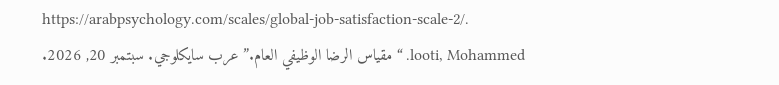https://arabpsychology.com/scales/global-job-satisfaction-scale-2/.
looti, Mohammed. “مقياس الرضا الوظيفي العام.” عرب سايكلوجي. سبتمبر 20, 2026.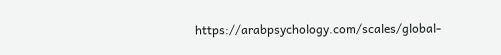https://arabpsychology.com/scales/global-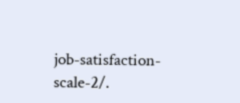job-satisfaction-scale-2/.